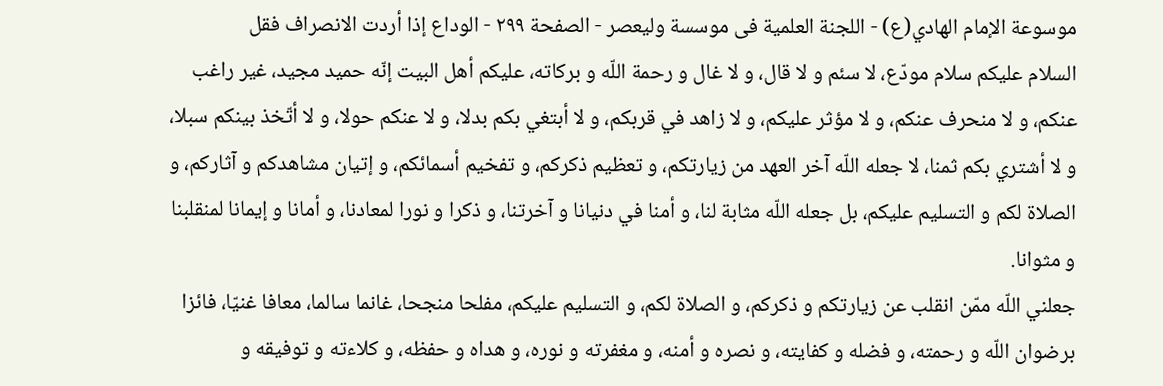موسوعة الإمام الهادي(ع) - اللجنة العلمیة فی موسسة ولیعصر - الصفحة ٢٩٩ - الوداع إذا أردت الانصراف فقل
السلام عليكم سلام مودّع، لا سئم و لا قال، و لا غال و رحمة اللّه و بركاته، عليكم أهل البيت إنّه حميد مجيد، غير راغب عنكم، و لا منحرف عنكم، و لا مؤثر عليكم، و لا زاهد في قربكم، و لا أبتغي بكم بدلا، و لا عنكم حولا، و لا أتّخذ بينكم سبلا، و لا أشتري بكم ثمنا، لا جعله اللّه آخر العهد من زيارتكم، و تعظيم ذكركم، و تفخيم أسمائكم، و إتيان مشاهدكم و آثاركم، و الصلاة لكم و التسليم عليكم، بل جعله اللّه مثابة لنا، و أمنا في دنيانا و آخرتنا، و ذكرا و نورا لمعادنا، و أمانا و إيمانا لمنقلبنا و مثوانا.
جعلني اللّه ممّن انقلب عن زيارتكم و ذكركم، و الصلاة لكم، و التسليم عليكم، مفلحا منجحا، غانما سالما، معافا غنيّا، فائزا برضوان اللّه و رحمته، و فضله و كفايته، و نصره و أمنه، و مغفرته و نوره، و هداه و حفظه، و كلاءته و توفيقه و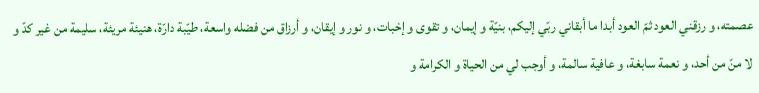عصمته، و رزقني العود ثمّ العود أبدا ما أبقاني ربّي إليكم، بنيّة و إيمان، و تقوى و إخبات، و نور و إيقان، و أرزاق من فضله واسعة، طيّبة دارّة، هنيئة مريئة، سليمة من غير كدّ و لا منّ من أحد، و نعمة سابغة، و عافية سالمة، و أوجب لي من الحياة و الكرامة و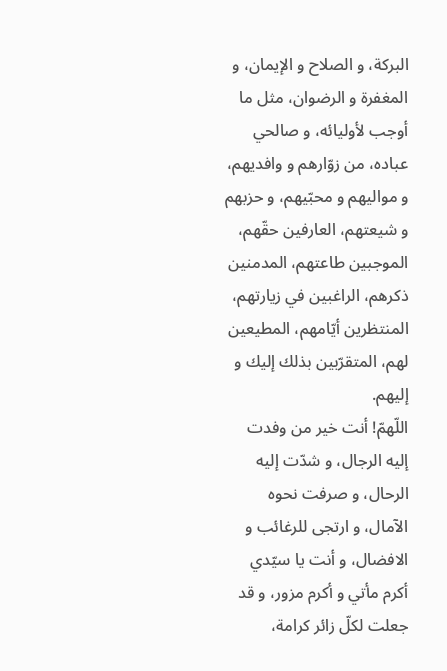البركة، و الصلاح و الإيمان، و المغفرة و الرضوان، مثل ما أوجب لأوليائه، و صالحي عباده، من زوّارهم و وافديهم، و مواليهم و محبّيهم، و حزبهم و شيعتهم، العارفين حقّهم، الموجبين طاعتهم، المدمنين ذكرهم، الراغبين في زيارتهم، المنتظرين أيّامهم، المطيعين لهم، المتقرّبين بذلك إليك و إليهم.
اللّهمّ! أنت خير من وفدت إليه الرجال، و شدّت إليه الرحال، و صرفت نحوه الآمال، و ارتجى للرغائب و الافضال، و أنت يا سيّدي أكرم مأتي و أكرم مزور، و قد جعلت لكلّ زائر كرامة،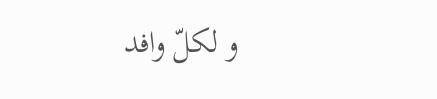و لكلّ وافد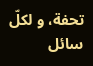تحفة، و لكلّ سائل